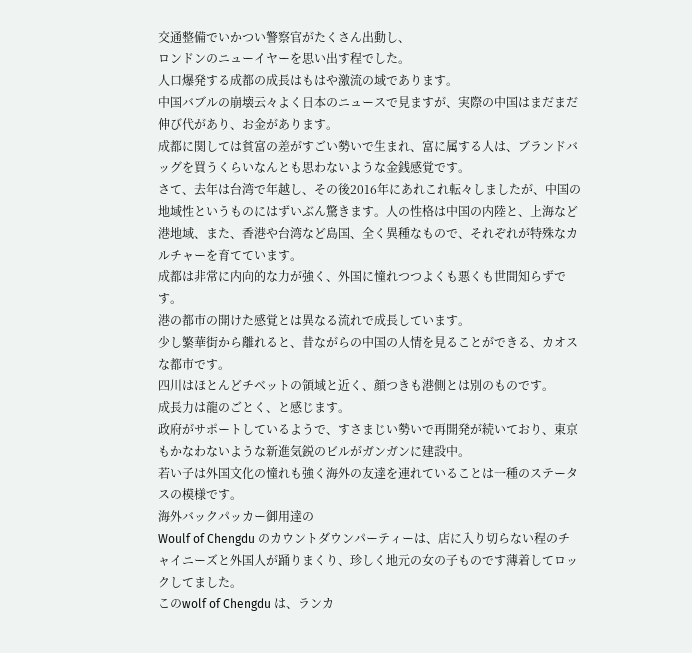交通整備でいかつい警察官がたくさん出動し、
ロンドンのニューイヤーを思い出す程でした。
人口爆発する成都の成長はもはや激流の域であります。
中国バブルの崩壊云々よく日本のニュースで見ますが、実際の中国はまだまだ伸び代があり、お金があります。
成都に関しては貧富の差がすごい勢いで生まれ、富に属する人は、ブランドバッグを買うくらいなんとも思わないような金銭感覚です。
さて、去年は台湾で年越し、その後2016年にあれこれ転々しましたが、中国の地域性というものにはずいぶん驚きます。人の性格は中国の内陸と、上海など港地域、また、香港や台湾など島国、全く異種なもので、それぞれが特殊なカルチャーを育てています。
成都は非常に内向的な力が強く、外国に憧れつつよくも悪くも世間知らずです。
港の都市の開けた感覚とは異なる流れで成長しています。
少し繁華街から離れると、昔ながらの中国の人情を見ることができる、カオスな都市です。
四川はほとんどチベットの領域と近く、顔つきも港側とは別のものです。
成長力は龍のごとく、と感じます。
政府がサポートしているようで、すさまじい勢いで再開発が続いており、東京もかなわないような新進気鋭のビルがガンガンに建設中。
若い子は外国文化の憧れも強く海外の友達を連れていることは一種のステータスの模様です。
海外バックパッカー御用達の
Woulf of Chengdu のカウントダウンパーティーは、店に入り切らない程のチャイニーズと外国人が踊りまくり、珍しく地元の女の子ものです薄着してロックしてました。
このwolf of Chengdu は、ランカ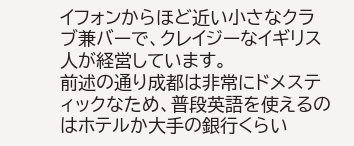イフォンからほど近い小さなクラブ兼バーで、クレイジーなイギリス人が経営しています。
前述の通り成都は非常にドメスティックなため、普段英語を使えるのはホテルか大手の銀行くらい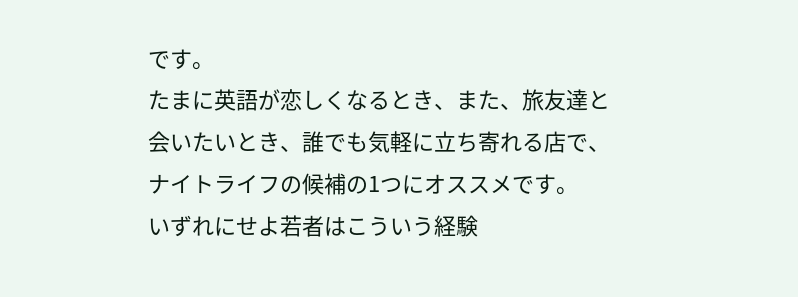です。
たまに英語が恋しくなるとき、また、旅友達と会いたいとき、誰でも気軽に立ち寄れる店で、ナイトライフの候補の1つにオススメです。
いずれにせよ若者はこういう経験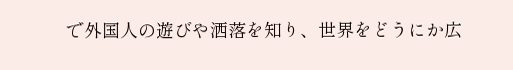で外国人の遊びや洒落を知り、世界をどうにか広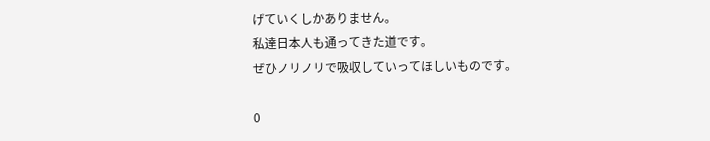げていくしかありません。
私達日本人も通ってきた道です。
ぜひノリノリで吸収していってほしいものです。

0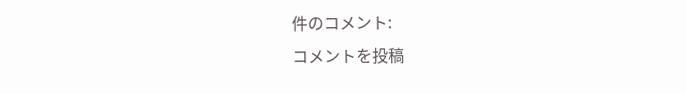件のコメント:
コメントを投稿